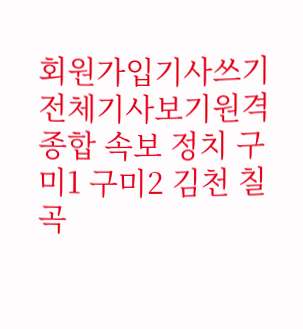회원가입기사쓰기전체기사보기원격
종합 속보 정치 구미1 구미2 김천 칠곡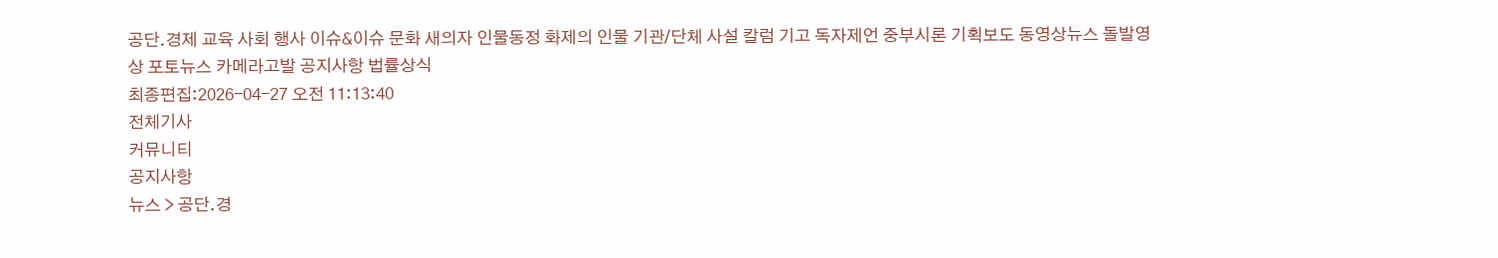공단.경제 교육 사회 행사 이슈&이슈 문화 새의자 인물동정 화제의 인물 기관/단체 사설 칼럼 기고 독자제언 중부시론 기획보도 동영상뉴스 돌발영상 포토뉴스 카메라고발 공지사항 법률상식
최종편집:2026-04-27 오전 11:13:40
전체기사
커뮤니티
공지사항
뉴스 > 공단.경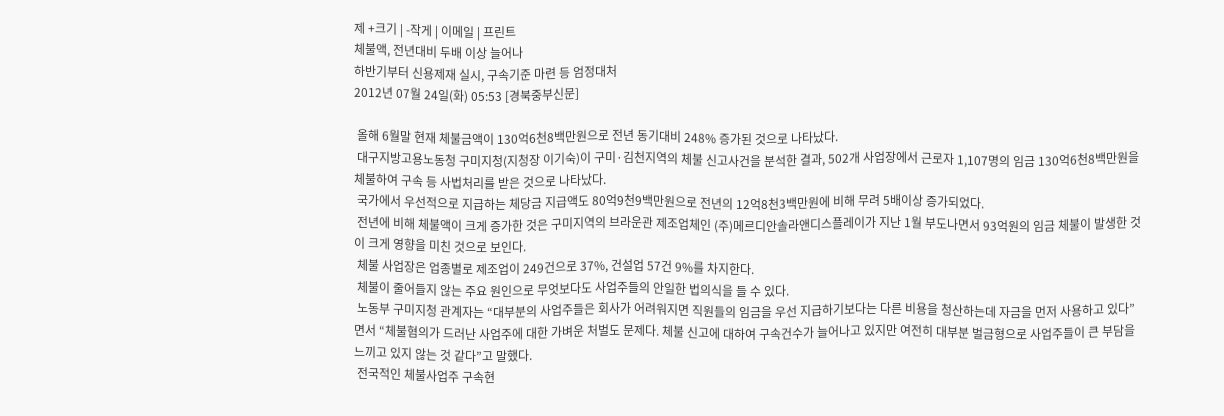제 +크기 | -작게 | 이메일 | 프린트
체불액, 전년대비 두배 이상 늘어나
하반기부터 신용제재 실시, 구속기준 마련 등 엄정대처
2012년 07월 24일(화) 05:53 [경북중부신문]

 올해 6월말 현재 체불금액이 130억6천8백만원으로 전년 동기대비 248% 증가된 것으로 나타났다.
 대구지방고용노동청 구미지청(지청장 이기숙)이 구미·김천지역의 체불 신고사건을 분석한 결과, 502개 사업장에서 근로자 1,107명의 임금 130억6천8백만원을 체불하여 구속 등 사법처리를 받은 것으로 나타났다.
 국가에서 우선적으로 지급하는 체당금 지급액도 80억9천9백만원으로 전년의 12억8천3백만원에 비해 무려 5배이상 증가되었다.
 전년에 비해 체불액이 크게 증가한 것은 구미지역의 브라운관 제조업체인 (주)메르디안솔라앤디스플레이가 지난 1월 부도나면서 93억원의 임금 체불이 발생한 것이 크게 영향을 미친 것으로 보인다.
 체불 사업장은 업종별로 제조업이 249건으로 37%, 건설업 57건 9%를 차지한다.
 체불이 줄어들지 않는 주요 원인으로 무엇보다도 사업주들의 안일한 법의식을 들 수 있다.
 노동부 구미지청 관계자는 “대부분의 사업주들은 회사가 어려워지면 직원들의 임금을 우선 지급하기보다는 다른 비용을 청산하는데 자금을 먼저 사용하고 있다”면서 “체불혐의가 드러난 사업주에 대한 가벼운 처벌도 문제다. 체불 신고에 대하여 구속건수가 늘어나고 있지만 여전히 대부분 벌금형으로 사업주들이 큰 부담을 느끼고 있지 않는 것 같다”고 말했다.
 전국적인 체불사업주 구속현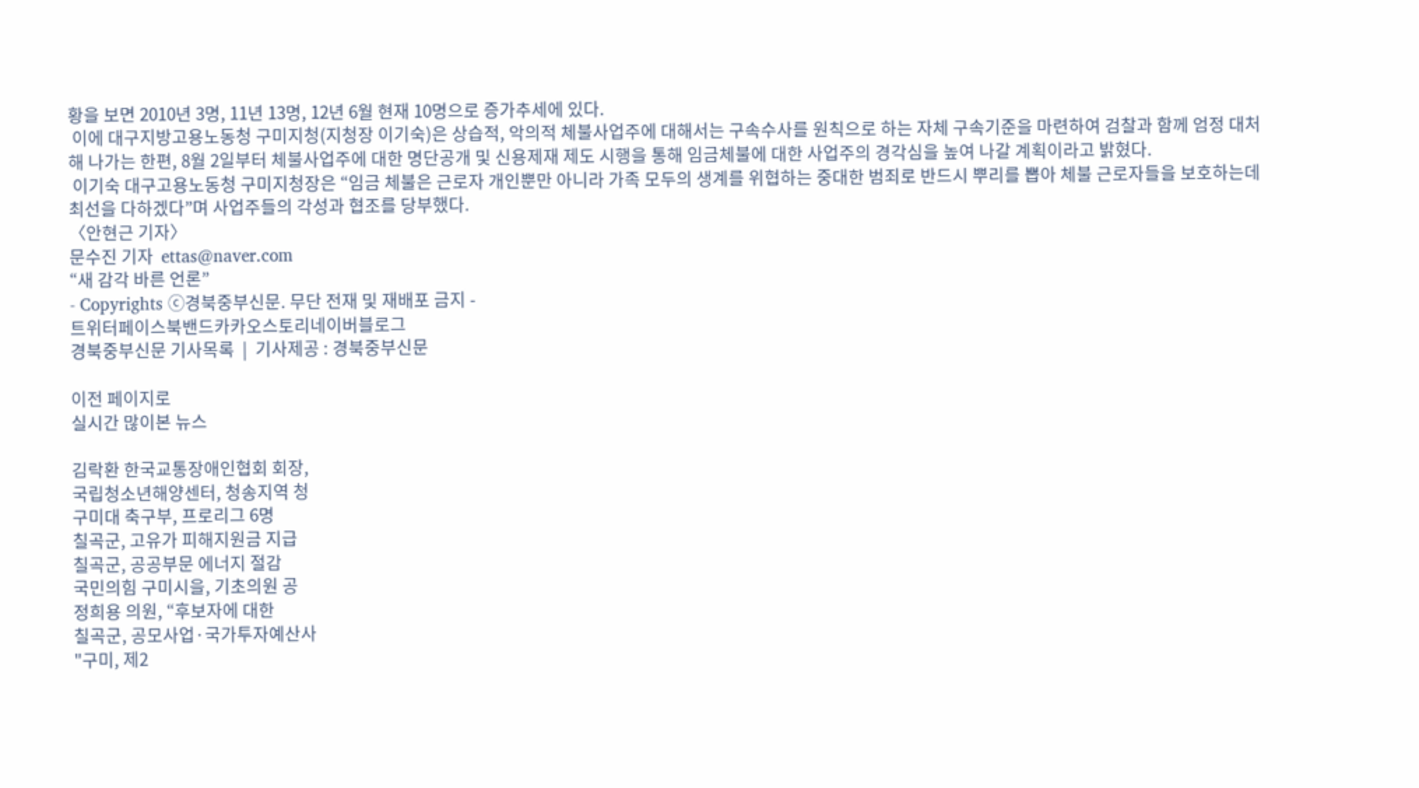황을 보면 2010년 3명, 11년 13명, 12년 6월 현재 10명으로 증가추세에 있다.
 이에 대구지방고용노동청 구미지청(지청장 이기숙)은 상습적, 악의적 체불사업주에 대해서는 구속수사를 원칙으로 하는 자체 구속기준을 마련하여 검찰과 함께 엄정 대처해 나가는 한편, 8월 2일부터 체불사업주에 대한 명단공개 및 신용제재 제도 시행을 통해 임금체불에 대한 사업주의 경각심을 높여 나갈 계획이라고 밝혔다.
 이기숙 대구고용노동청 구미지청장은 “임금 체불은 근로자 개인뿐만 아니라 가족 모두의 생계를 위협하는 중대한 범죄로 반드시 뿌리를 뽑아 체불 근로자들을 보호하는데 최선을 다하겠다”며 사업주들의 각성과 협조를 당부했다.
〈안현근 기자〉
문수진 기자  ettas@naver.com
“새 감각 바른 언론”
- Copyrights ⓒ경북중부신문. 무단 전재 및 재배포 금지 -
트위터페이스북밴드카카오스토리네이버블로그
경북중부신문 기사목록  |  기사제공 : 경북중부신문

이전 페이지로
실시간 많이본 뉴스

김락환 한국교통장애인협회 회장,
국립청소년해양센터, 청송지역 청
구미대 축구부, 프로리그 6명
칠곡군, 고유가 피해지원금 지급
칠곡군, 공공부문 에너지 절감
국민의힘 구미시을, 기초의원 공
정희용 의원, “후보자에 대한
칠곡군, 공모사업·국가투자예산사
"구미, 제2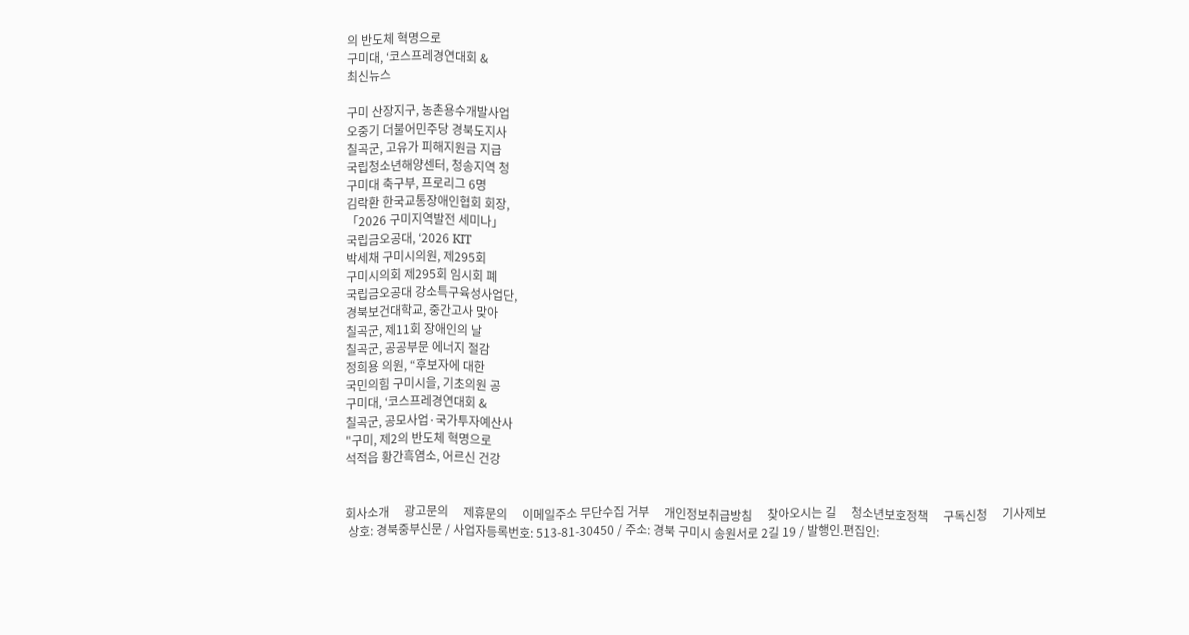의 반도체 혁명으로
구미대, ‘코스프레경연대회 &
최신뉴스

구미 산장지구, 농촌용수개발사업
오중기 더불어민주당 경북도지사
칠곡군, 고유가 피해지원금 지급
국립청소년해양센터, 청송지역 청
구미대 축구부, 프로리그 6명
김락환 한국교통장애인협회 회장,
「2026 구미지역발전 세미나」
국립금오공대, ‘2026 KIT
박세채 구미시의원, 제295회
구미시의회 제295회 임시회 폐
국립금오공대 강소특구육성사업단,
경북보건대학교, 중간고사 맞아
칠곡군, 제11회 장애인의 날
칠곡군, 공공부문 에너지 절감
정희용 의원, “후보자에 대한
국민의힘 구미시을, 기초의원 공
구미대, ‘코스프레경연대회 &
칠곡군, 공모사업·국가투자예산사
"구미, 제2의 반도체 혁명으로
석적읍 황간흑염소, 어르신 건강


회사소개     광고문의     제휴문의     이메일주소 무단수집 거부     개인정보취급방침     찾아오시는 길     청소년보호정책     구독신청     기사제보
 상호: 경북중부신문 / 사업자등록번호: 513-81-30450 / 주소: 경북 구미시 송원서로 2길 19 / 발행인.편집인: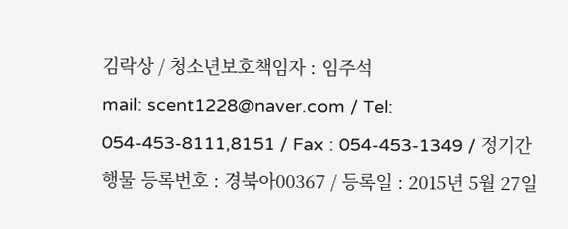김락상 / 청소년보호책임자 : 임주석
mail: scent1228@naver.com / Tel: 054-453-8111,8151 / Fax : 054-453-1349 / 정기간행물 등록번호 : 경북아00367 / 등록일 : 2015년 5월 27일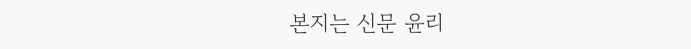본지는 신문 윤리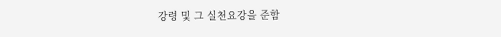강령 및 그 실천요강을 준함